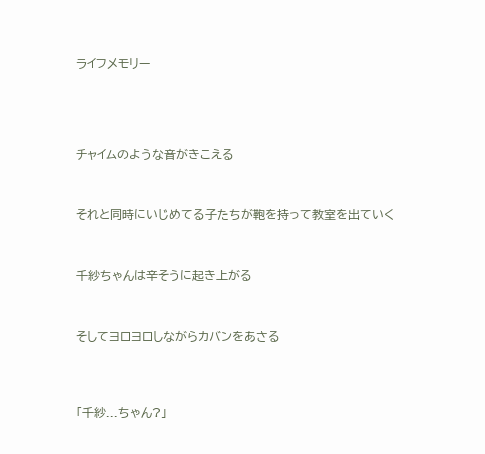ライフメモリー





チャイムのような音がきこえる



それと同時にいじめてる子たちが鞄を持って教室を出ていく



千紗ちゃんは辛そうに起き上がる



そしてヨロヨロしながらカバンをあさる




「千紗...ちゃん?」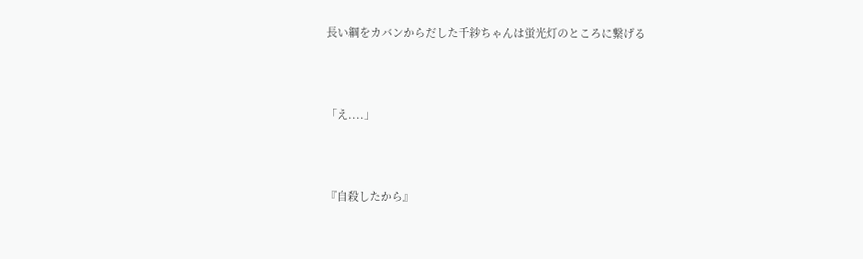長い綱をカバンからだした千紗ちゃんは蛍光灯のところに繋げる



「え....」



『自殺したから』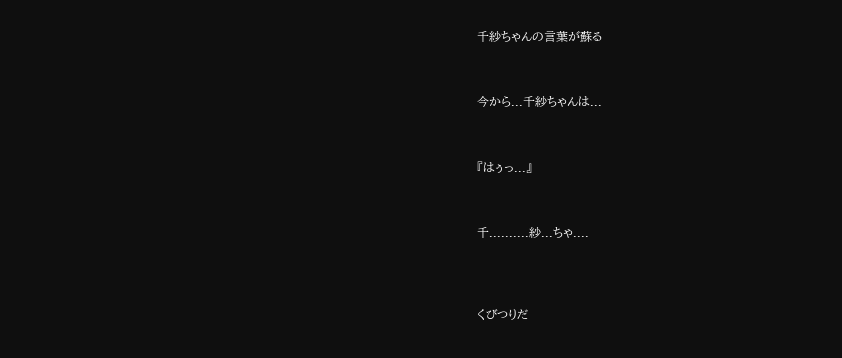千紗ちゃんの言葉が蘇る



今から...千紗ちゃんは...



『はぅっ...』



千..........紗...ちゃ....




くびつりだ